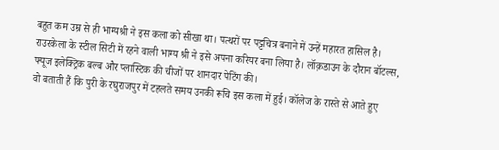बहुत कम उम्र से ही भाग्यश्री ने इस कला को सीखा था। पत्थरों पर पट्टचित्र बनाने में उन्हें महारत हासिल है। राउरकेला के स्टील सिटी में रहने वाली भाग्य श्री ने इसे अपना करियर बना लिया है। लॉक़डाउन के दौरान बॉटल्स, फ्यूज इलेक्ट्रिक बल्ब और प्लास्टिक की चीजों पर शानदार पेटिंग की।
वो बताती हैं कि पुरी के रघुराजपुर में टहलते समय उनकी रूचि इस कला में हुई। कॉलेज के रास्ते से आते हुए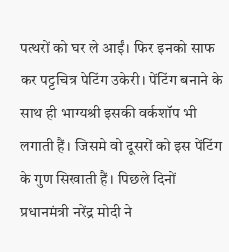पत्थरों को घर ले आईं। फिर इनको साफ कर पट्टचित्र पेटिंग उकेरी। पेंटिंग बनाने के साथ ही भाग्यश्री इसकी वर्कशॉप भी लगाती हैं। जिसमे वो दूसरों को इस पेंटिंग के गुण सिखाती हैं। पिछले दिनों प्रधानमंत्री नरेंद्र मोदी ने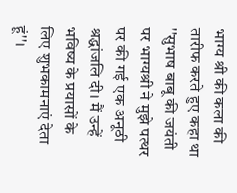भाग्य श्री की कला की तारीफ करते हुए कहा था ''सुभाष बाबू की जयंती पर भाग्यश्री ने मुझे पत्थर पर की गई एक अनूठी श्रद्धांजलि दी। मैं उन्हें भविष्य के प्रयासों के लिए शुभकामनाएं देता हूं''।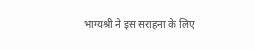भाग्यश्री ने इस सराहना के लिए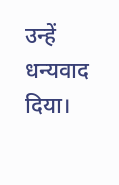उन्हें धन्यवाद दिया।